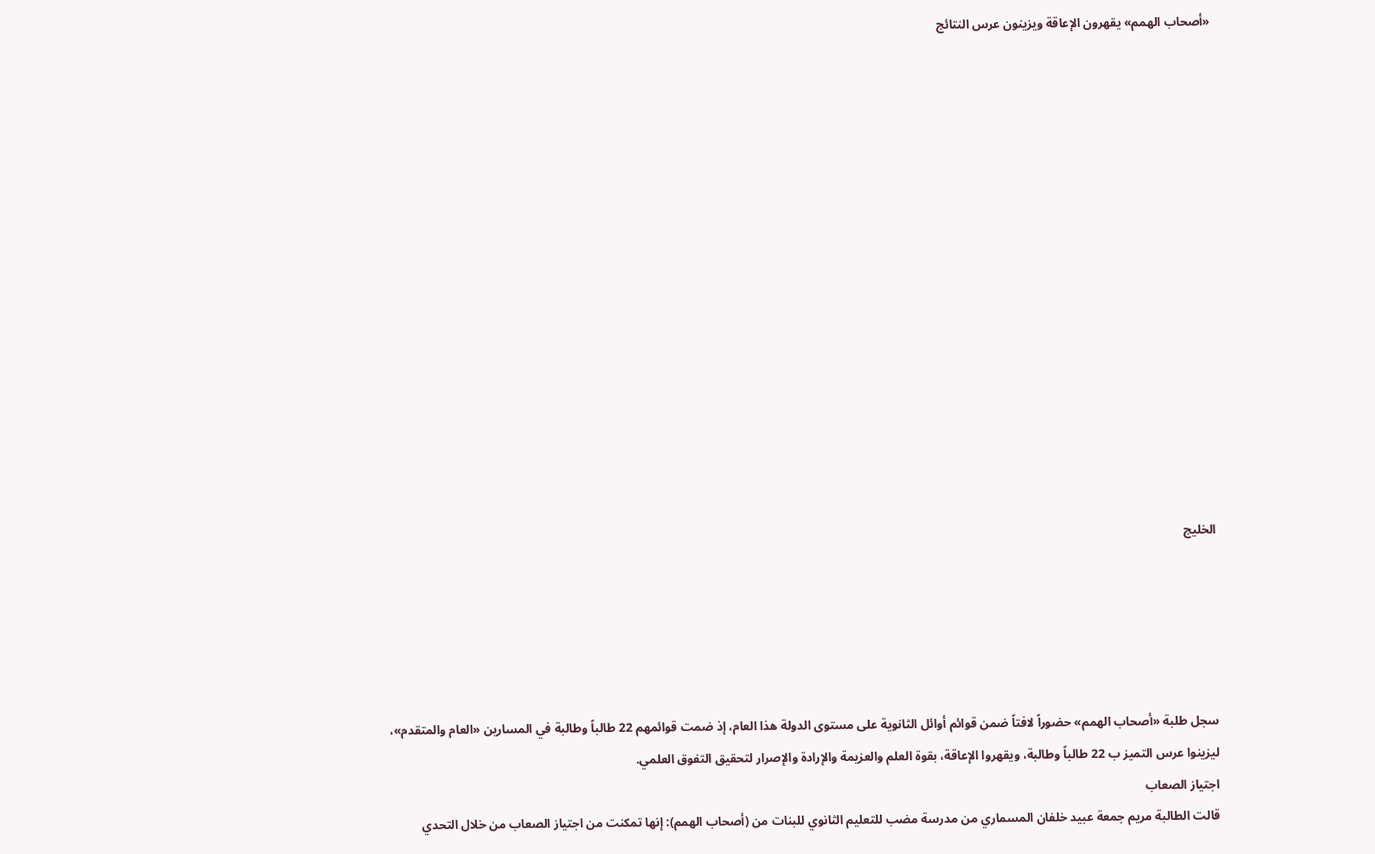«أصحاب الهمم» يقهرون الإعاقة ويزينون عرس النتائج















الخليج





سجل طلبة «أصحاب الهمم» حضوراً لافتاً ضمن قوائم أوائل الثانوية على مستوى الدولة هذا العام، إذ ضمت قوائمهم 22 طالباً وطالبة في المسارين «العام والمتقدم»، ليزينوا عرس التميز ب 22 طالباً وطالبة، ويقهروا الإعاقة، بقوة العلم والعزيمة والإرادة والإصرار لتحقيق التفوق العلمي.
اجتياز الصعاب
قالت الطالبة مريم جمعة عبيد خلفان المسماري من مدرسة مضب للتعليم الثانوي للبنات من (أصحاب الهمم): إنها تمكنت من اجتياز الصعاب من خلال التحدي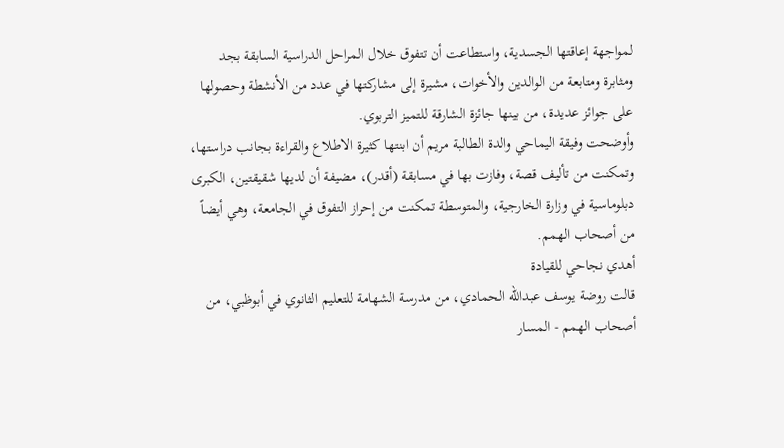لمواجهة إعاقتها الجسدية، واستطاعت أن تتفوق خلال المراحل الدراسية السابقة بجد ومثابرة ومتابعة من الوالدين والأخوات، مشيرة إلى مشاركتها في عدد من الأنشطة وحصولها على جوائز عديدة، من بينها جائزة الشارقة للتميز التربوي.
وأوضحت وفيقة اليماحي والدة الطالبة مريم أن ابنتها كثيرة الاطلاع والقراءة بجانب دراستها، وتمكنت من تأليف قصة، وفازت بها في مسابقة (أقدر)، مضيفة أن لديها شقيقتين، الكبرى دبلوماسية في وزارة الخارجية، والمتوسطة تمكنت من إحراز التفوق في الجامعة، وهي أيضاً من أصحاب الهمم.
أهدي نجاحي للقيادة
قالت روضة يوسف عبدالله الحمادي، من مدرسة الشهامة للتعليم الثانوي في أبوظبي، من أصحاب الهمم - المسار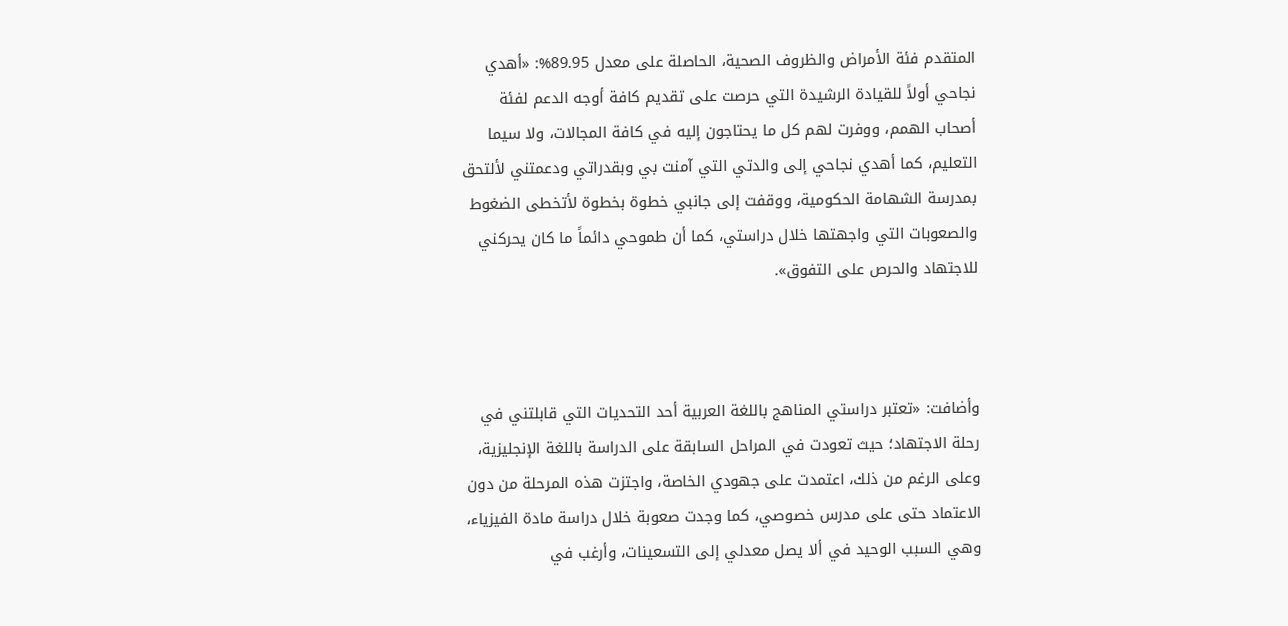المتقدم فئة الأمراض والظروف الصحية، الحاصلة على معدل 89.95%: «أهدي نجاحي أولاً للقيادة الرشيدة التي حرصت على تقديم كافة أوجه الدعم لفئة أصحاب الهمم، ووفرت لهم كل ما يحتاجون إليه في كافة المجالات، ولا سيما التعليم، كما أهدي نجاحي إلى والدتي التي آمنت بي وبقدراتي ودعمتني لألتحق بمدرسة الشهامة الحكومية، ووقفت إلى جانبي خطوة بخطوة لأتخطى الضغوط والصعوبات التي واجهتها خلال دراستي، كما أن طموحي دائماً ما كان يحركني للاجتهاد والحرص على التفوق».



وأضافت: «تعتبر دراستي المناهج باللغة العربية أحد التحديات التي قابلتني في رحلة الاجتهاد؛ حيث تعودت في المراحل السابقة على الدراسة باللغة الإنجليزية، وعلى الرغم من ذلك، اعتمدت على جهودي الخاصة، واجتزت هذه المرحلة من دون الاعتماد حتى على مدرس خصوصي، كما وجدت صعوبة خلال دراسة مادة الفيزياء، وهي السبب الوحيد في ألا يصل معدلي إلى التسعينات، وأرغب في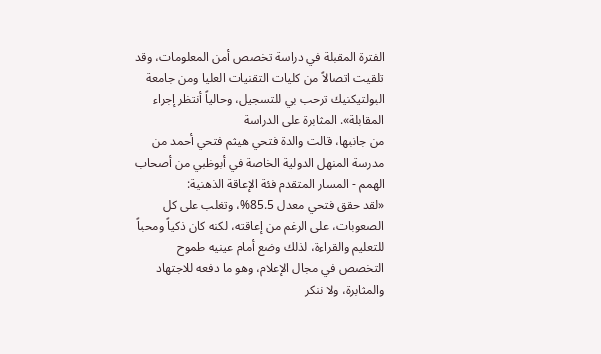الفترة المقبلة في دراسة تخصص أمن المعلومات، وقد تلقيت اتصالاً من كليات التقنيات العليا ومن جامعة البولتيكنيك ترحب بي للتسجيل، وحالياً أنتظر إجراء المقابلة». المثابرة على الدراسة
من جانبها، قالت والدة فتحي هيثم فتحي أحمد من مدرسة المنهل الدولية الخاصة في أبوظبي من أصحاب الهمم - المسار المتقدم فئة الإعاقة الذهنية:
«لقد حقق فتحي معدل 85.5%، وتغلب على كل الصعوبات، على الرغم من إعاقته، لكنه كان ذكياً ومحباً للتعليم والقراءة، لذلك وضع أمام عينيه طموح التخصص في مجال الإعلام، وهو ما دفعه للاجتهاد والمثابرة، ولا ننكر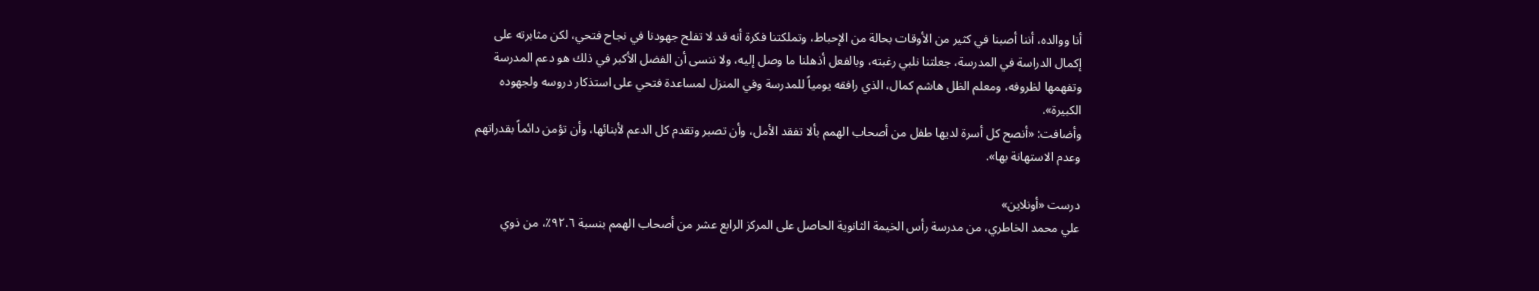أنا ووالده، أننا أصبنا في كثير من الأوقات بحالة من الإحباط، وتملكتنا فكرة أنه قد لا تفلح جهودنا في نجاح فتحي، لكن مثابرته على إكمال الدراسة في المدرسة، جعلتنا نلبي رغبته، وبالفعل أذهلنا ما وصل إليه، ولا ننسى أن الفضل الأكبر في ذلك هو دعم المدرسة وتفهمها لظروفه، ومعلم الظل هاشم كمال، الذي رافقه يومياً للمدرسة وفي المنزل لمساعدة فتحي على استذكار دروسه ولجهوده الكبيرة».
وأضافت: «أنصح كل أسرة لديها طفل من أصحاب الهمم بألا تفقد الأمل، وأن تصبر وتقدم كل الدعم لأبنائها، وأن تؤمن دائماً بقدراتهم وعدم الاستهانة بها».

درست «أونلاين»
علي محمد الخاطري، من مدرسة رأس الخيمة الثانوية الحاصل على المركز الرابع عشر من أصحاب الهمم بنسبة ٩٢.٦٪، من ذوي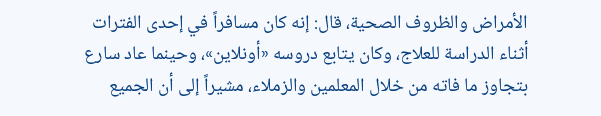الأمراض والظروف الصحية، قال: إنه كان مسافراً في إحدى الفترات أثناء الدراسة للعلاج، وكان يتابع دروسه «أونلاين»، وحينما عاد سارع بتجاوز ما فاته من خلال المعلمين والزملاء، مشيراً إلى أن الجميع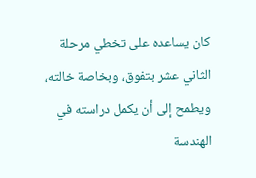كان يساعده على تخطي مرحلة الثاني عشر بتفوق، وبخاصة خالته، ويطمح إلى أن يكمل دراسته في الهندسة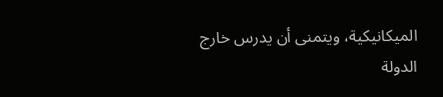الميكانيكية، ويتمنى أن يدرس خارج الدولة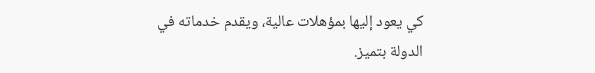كي يعود إليها بمؤهلات عالية، ويقدم خدماته في الدولة بتميز.